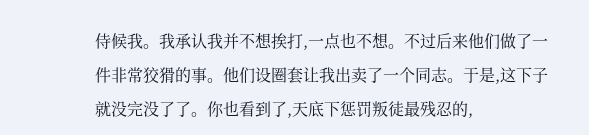侍候我。我承认我并不想挨打,一点也不想。不过后来他们做了一件非常狡猾的事。他们设圈套让我出卖了一个同志。于是,这下子就没完没了了。你也看到了,天底下惩罚叛徒最残忍的,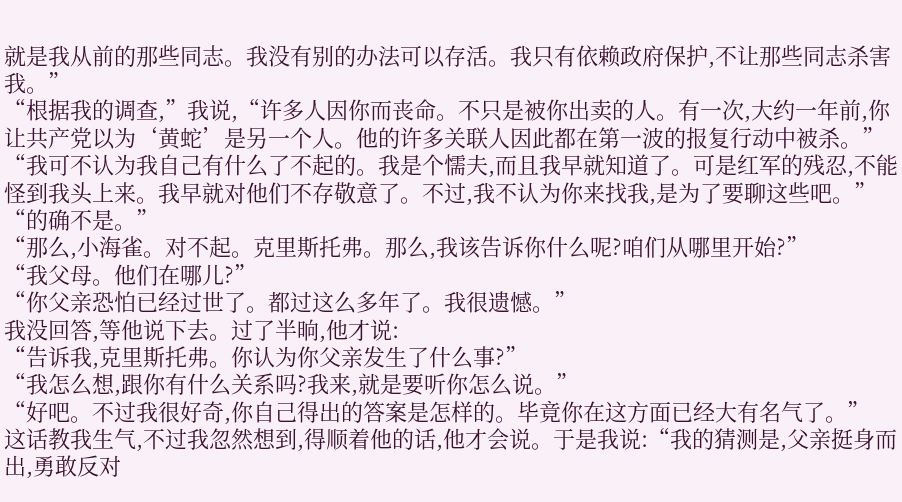就是我从前的那些同志。我没有别的办法可以存活。我只有依赖政府保护,不让那些同志杀害我。”
“根据我的调查,”我说,“许多人因你而丧命。不只是被你出卖的人。有一次,大约一年前,你让共产党以为‘黄蛇’是另一个人。他的许多关联人因此都在第一波的报复行动中被杀。”
“我可不认为我自己有什么了不起的。我是个懦夫,而且我早就知道了。可是红军的残忍,不能怪到我头上来。我早就对他们不存敬意了。不过,我不认为你来找我,是为了要聊这些吧。”
“的确不是。”
“那么,小海雀。对不起。克里斯托弗。那么,我该告诉你什么呢?咱们从哪里开始?”
“我父母。他们在哪儿?”
“你父亲恐怕已经过世了。都过这么多年了。我很遗憾。”
我没回答,等他说下去。过了半晌,他才说:
“告诉我,克里斯托弗。你认为你父亲发生了什么事?”
“我怎么想,跟你有什么关系吗?我来,就是要听你怎么说。”
“好吧。不过我很好奇,你自己得出的答案是怎样的。毕竟你在这方面已经大有名气了。”
这话教我生气,不过我忽然想到,得顺着他的话,他才会说。于是我说:“我的猜测是,父亲挺身而出,勇敢反对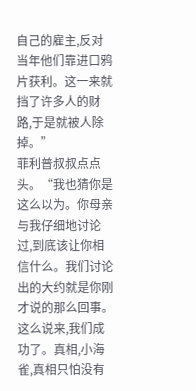自己的雇主,反对当年他们靠进口鸦片获利。这一来就挡了许多人的财路,于是就被人除掉。”
菲利普叔叔点点头。“我也猜你是这么以为。你母亲与我仔细地讨论过,到底该让你相信什么。我们讨论出的大约就是你刚才说的那么回事。这么说来,我们成功了。真相,小海雀,真相只怕没有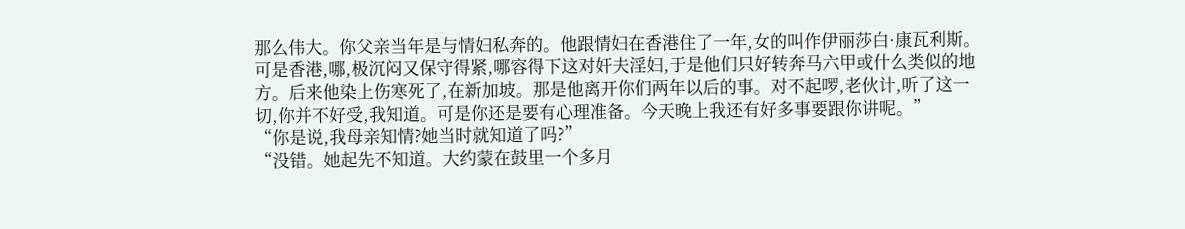那么伟大。你父亲当年是与情妇私奔的。他跟情妇在香港住了一年,女的叫作伊丽莎白·康瓦利斯。可是香港,哪,极沉闷又保守得紧,哪容得下这对奸夫淫妇,于是他们只好转奔马六甲或什么类似的地方。后来他染上伤寒死了,在新加坡。那是他离开你们两年以后的事。对不起啰,老伙计,听了这一切,你并不好受,我知道。可是你还是要有心理准备。今天晚上我还有好多事要跟你讲呢。”
“你是说,我母亲知情?她当时就知道了吗?”
“没错。她起先不知道。大约蒙在鼓里一个多月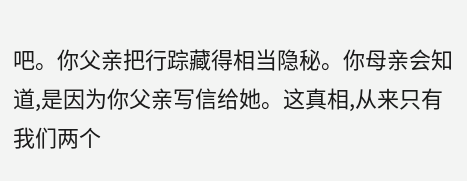吧。你父亲把行踪藏得相当隐秘。你母亲会知道,是因为你父亲写信给她。这真相,从来只有我们两个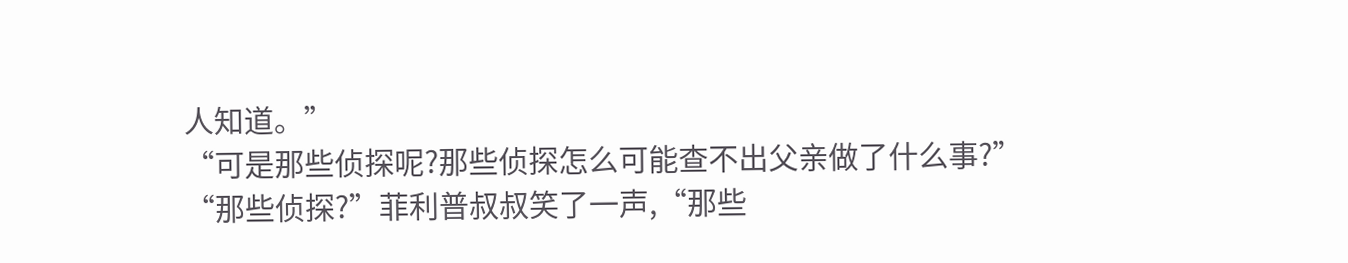人知道。”
“可是那些侦探呢?那些侦探怎么可能查不出父亲做了什么事?”
“那些侦探?”菲利普叔叔笑了一声,“那些